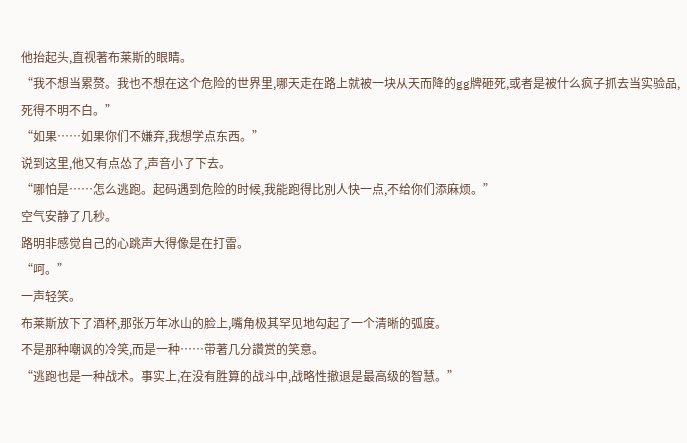他抬起头,直视著布莱斯的眼睛。
“我不想当累赘。我也不想在这个危险的世界里,哪天走在路上就被一块从天而降的gg牌砸死,或者是被什么疯子抓去当实验品,死得不明不白。”
“如果……如果你们不嫌弃,我想学点东西。”
说到这里,他又有点怂了,声音小了下去。
“哪怕是……怎么逃跑。起码遇到危险的时候,我能跑得比別人快一点,不给你们添麻烦。”
空气安静了几秒。
路明非感觉自己的心跳声大得像是在打雷。
“呵。”
一声轻笑。
布莱斯放下了酒杯,那张万年冰山的脸上,嘴角极其罕见地勾起了一个清晰的弧度。
不是那种嘲讽的冷笑,而是一种……带著几分讚赏的笑意。
“逃跑也是一种战术。事实上,在没有胜算的战斗中,战略性撤退是最高级的智慧。”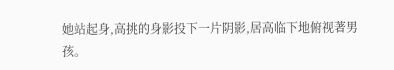她站起身,高挑的身影投下一片阴影,居高临下地俯视著男孩。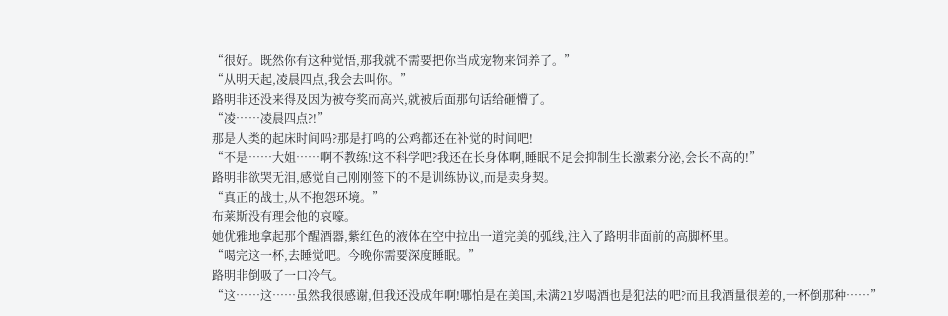“很好。既然你有这种觉悟,那我就不需要把你当成宠物来饲养了。”
“从明天起,凌晨四点,我会去叫你。”
路明非还没来得及因为被夸奖而高兴,就被后面那句话给砸懵了。
“凌……凌晨四点?!”
那是人类的起床时间吗?那是打鸣的公鸡都还在补觉的时间吧!
“不是……大姐……啊不教练!这不科学吧?我还在长身体啊,睡眠不足会抑制生长激素分泌,会长不高的!”
路明非欲哭无泪,感觉自己刚刚签下的不是训练协议,而是卖身契。
“真正的战士,从不抱怨环境。”
布莱斯没有理会他的哀嚎。
她优雅地拿起那个醒酒器,紫红色的液体在空中拉出一道完美的弧线,注入了路明非面前的高脚杯里。
“喝完这一杯,去睡觉吧。今晚你需要深度睡眠。”
路明非倒吸了一口冷气。
“这……这……虽然我很感谢,但我还没成年啊!哪怕是在美国,未满21岁喝酒也是犯法的吧?而且我酒量很差的,一杯倒那种……”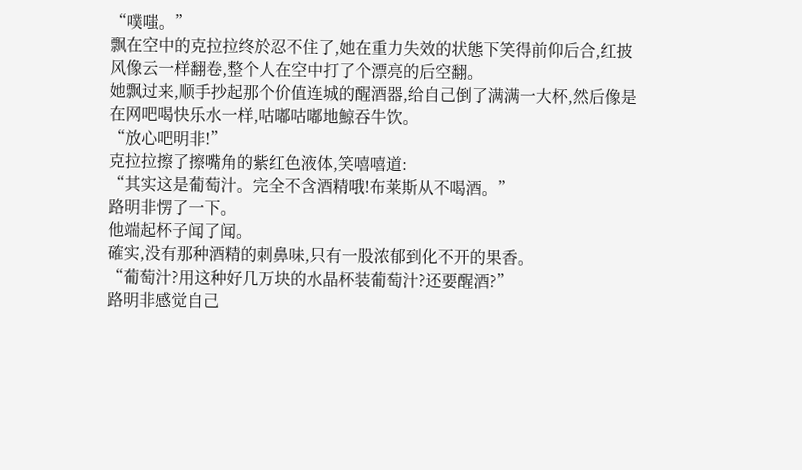“噗嗤。”
飘在空中的克拉拉终於忍不住了,她在重力失效的状態下笑得前仰后合,红披风像云一样翻卷,整个人在空中打了个漂亮的后空翻。
她飘过来,顺手抄起那个价值连城的醒酒器,给自己倒了满满一大杯,然后像是在网吧喝快乐水一样,咕嘟咕嘟地鯨吞牛饮。
“放心吧明非!”
克拉拉擦了擦嘴角的紫红色液体,笑嘻嘻道:
“其实这是葡萄汁。完全不含酒精哦!布莱斯从不喝酒。”
路明非愣了一下。
他端起杯子闻了闻。
確实,没有那种酒精的刺鼻味,只有一股浓郁到化不开的果香。
“葡萄汁?用这种好几万块的水晶杯装葡萄汁?还要醒酒?”
路明非感觉自己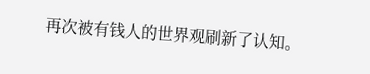再次被有钱人的世界观刷新了认知。